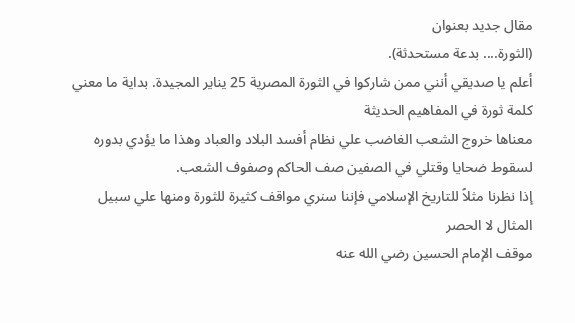مقال جديد بعنوان
(الثورة.... بدعة مستحدثة).
أعلم يا صديقي أنني ممن شاركوا في الثورة المصرية 25 يناير المجيدة. بداية ما معني كلمة ثورة في المفاهيم الحديثة
معناها خروج الشعب الغاضب علي نظام أفسد البلاد والعباد وهذا ما يؤدي بدوره لسقوط ضحايا وقتلي في الصفين صف الحاكم وصفوف الشعب.
إذا نظرنا مثلاً للتاريخ الإسلامي فإننا سنري مواقف كثيرة للثورة ومنها علي سبيل المثال لا الحصر
موقف الإمام الحسين رضي الله عنه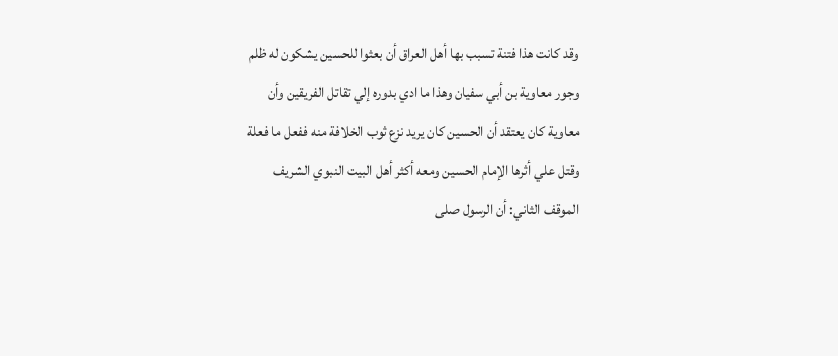وقد كانت هذا فتنة تسبب بها أهل العراق أن بعثوا للحسين يشكون له ظلم وجور معاوية بن أبي سفيان وهذا ما ادي بدوره إلي تقاتل الفريقين وأن معاوية كان يعتقد أن الحسين كان يريد نزع ثوب الخلافة منه ففعل ما فعلة وقتل علي أثرها الإمام الحسين ومعه أكثر أهل البيت النبوي الشريف
الموقف الثاني: أن الرسول صلى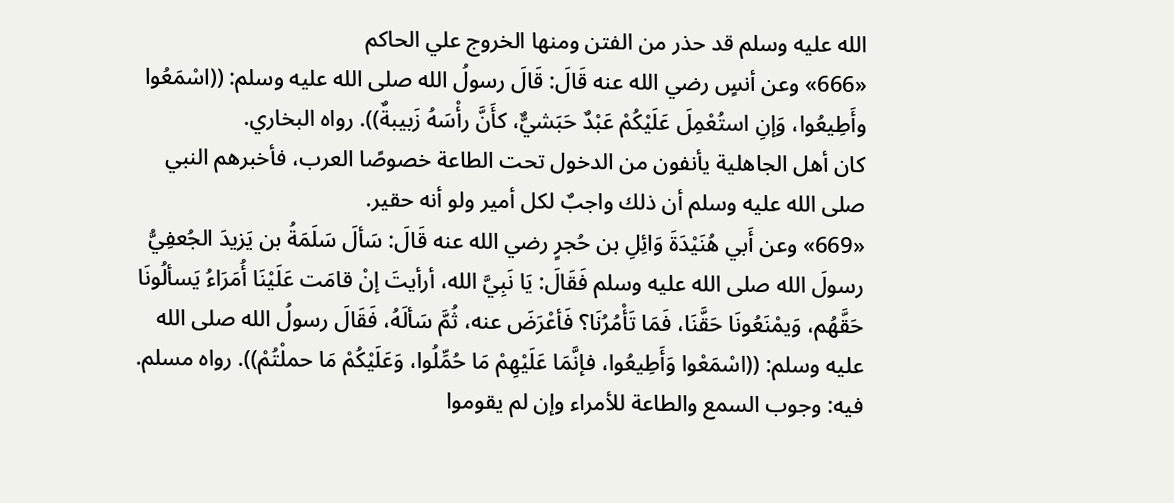الله عليه وسلم قد حذر من الفتن ومنها الخروج علي الحاكم
«666» وعن أنسٍ رضي الله عنه قَالَ: قَالَ رسولُ الله صلى الله عليه وسلم: ((اسْمَعُوا وأَطِيعُوا، وَإنِ استُعْمِلَ عَلَيْكُمْ عَبْدٌ حَبَشيٌّ، كأَنَّ رأْسَهُ زَبيبةٌ)). رواه البخاري.
كان أهل الجاهلية يأنفون من الدخول تحت الطاعة خصوصًا العرب، فأخبرهم النبي صلى الله عليه وسلم أن ذلك واجبٌ لكل أمير ولو أنه حقير.
«669» وعن أَبي هُنَيْدَةَ وَائِلِ بن حُجرٍ رضي الله عنه قَالَ: سَألَ سَلَمَةُ بن يَزيدَ الجُعفِيُّ رسولَ الله صلى الله عليه وسلم فَقَالَ: يَا نَبِيَّ الله، أرأيتَ إنْ قامَت عَلَيْنَا أُمَرَاءُ يَسألُونَا حَقَّهُم، وَيمْنَعُونَا حَقَّنَا، فَمَا تَأْمُرُنَا؟ فَأعْرَضَ عنه، ثُمَّ سَألَهُ، فَقَالَ رسولُ الله صلى الله عليه وسلم: ((اسْمَعْوا وَأَطِيعُوا، فإنَّمَا عَلَيْهِمْ مَا حُمِّلُوا، وَعَلَيْكُمْ مَا حملْتُمْ)). رواه مسلم.
فيه: وجوب السمع والطاعة للأمراء وإن لم يقوموا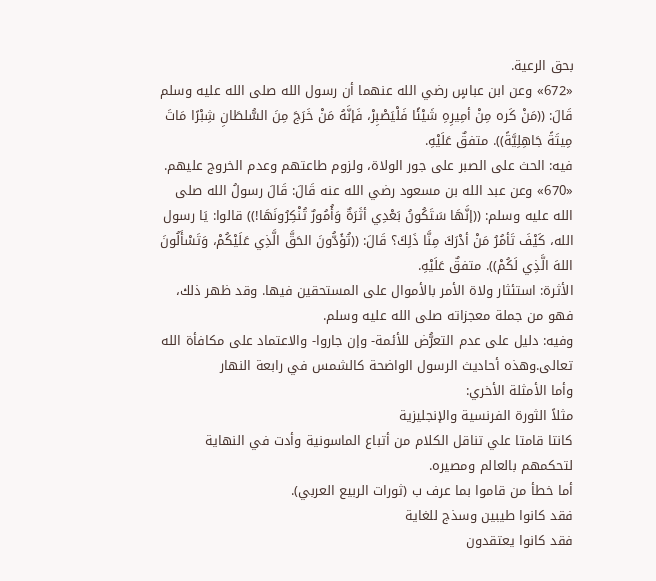بحق الرعية.
«672» وعن ابن عباسٍ رضي الله عنهما أن رسول الله صلى الله عليه وسلم قَالَ: ((مَنْ كَره مِنْ أمِيرِهِ شَيْئًا فَلْيَصْبِرْ، فَإنَّهُ مَنْ خَرَجَ مِنَ السُّلطَانِ شِبْرًا مَاتَ مِيتَةً جَاهِلِيَّةً)). متفقٌ عَلَيْهِ.
فيه: الحث على الصبر على جور الولاة، ولزوم طاعتهم وعدم الخروج عليهم.
«670» وعن عبد الله بن مسعود رضي الله عنه قَالَ: قَالَ رسولُ الله صلى الله عليه وسلم: ((إنَّهَا سَتَكُونُ بَعْدِي أثَرَةٌ وَأُمُورٌ تُنْكِرُونَهَا!)) قالوا: يَا رسول الله، كَيْفَ تَأمُرُ مَنْ أدْرَكَ مِنَّا ذَلِكَ؟ قَالَ: ((تُؤَدُّونَ الحَقَّ الَّذِي عَلَيْكُمْ، وَتَسْأَلُونَ اللهَ الَّذِي لَكُمْ)). متفقٌ عَلَيْهِ.
الأثرة: استئثار ولاة الأمر بالأموال على المستحقين فيها. وقد ظهر ذلك، فهو من جملة معجزاته صلى الله عليه وسلم.
وفيه: دليل على عدم التعرُّض للأئمة- وإن جاروا- والاعتماد على مكافأة الله تعالى.وهذه أحاديث الرسول الواضحة كالشمس في رابعة النهار
وأما الأمثلة الأخري:
مثلاً الثورة الفرنسية والإنجليزية
كانتا قامتا علي تناقل الكلام من أتباع الماسونية وأدت في النهاية لتحكمهم بالعالم ومصيره.
أما خطأ من قاموا بما عرف ب (ثورات الربيع العربي).
فقد كانوا طيبين وسذج للغاية
فقد كانوا يعتقدون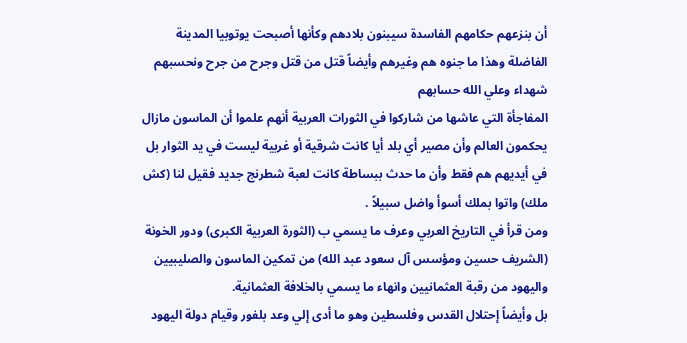أن بنزعهم حكامهم الفاسدة سيبنون بلادهم وكأنها أصبحت يوتوبيا المدينة الفاضلة وهذا ما جنوه هم وغيرهم وأيضاً قتل من قتل وجرح من جرح ونحسبهم شهداء وعلي الله حسابهم
المفاجأة التي عاشها من شاركوا في الثورات العربية أنهم علموا أن الماسون مازال يحكمون العالم وأن مصير أي بلد أيا كانت شرقية أو غربية ليست في يد الثوار بل في أيديهم هم فقط وأن ما حدث ببساطة كانت لعبة شطرنج جديد فقيل لنا (كش ملك) واتوا بملك أسوأ واضل سبيلاً .
ومن قرأ في التاريخ العربي وعرف ما يسمي ب (الثورة العربية الكبرى) ودور الخونة (الشريف حسين ومؤسس آل سعود عبد الله) من تمكين الماسون والصليبيين واليهود من رقبة العثمانيين وانهاء ما يسمي بالخلافة العثمانية.
بل وأيضاً إحتلال القدس وفلسطين وهو ما أدى إلي وعد بلفور وقيام دولة اليهود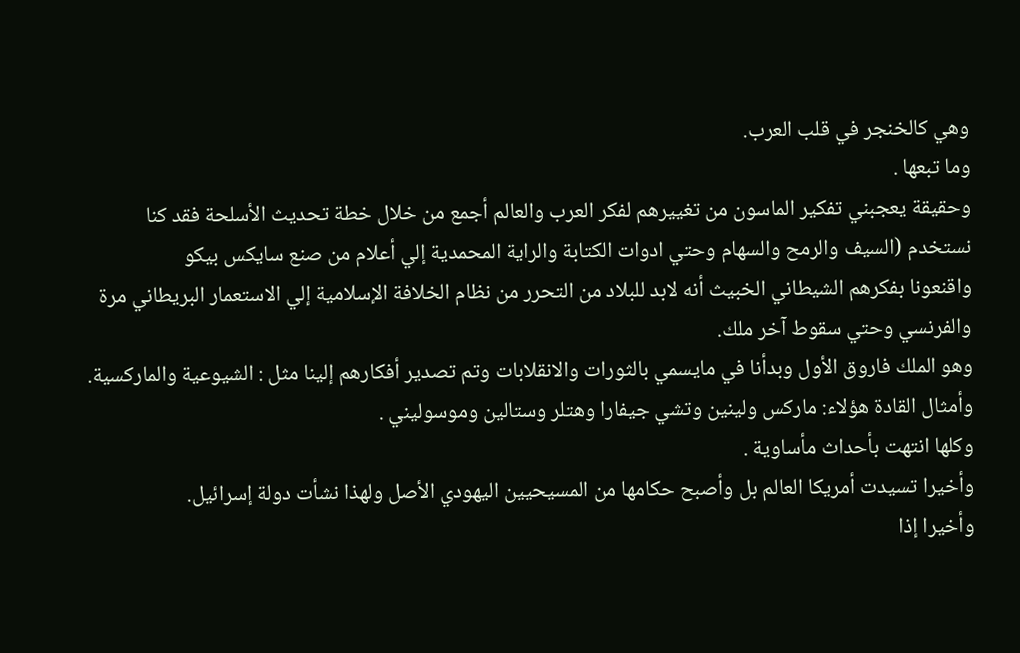وهي كالخنجر في قلب العرب.
وما تبعها .
وحقيقة يعجبني تفكير الماسون من تغييرهم لفكر العرب والعالم أجمع من خلال خطة تحديث الأسلحة فقد كنا نستخدم (السيف والرمح والسهام وحتي ادوات الكتابة والراية المحمدية إلي أعلام من صنع سايكس بيكو
واقنعونا بفكرهم الشيطاني الخبيث أنه لابد للبلاد من التحرر من نظام الخلافة الإسلامية إلي الاستعمار البريطاني مرة والفرنسي وحتي سقوط آخر ملك.
وهو الملك فاروق الأول وبدأنا في مايسمي بالثورات والانقلابات وتم تصدير أفكارهم إلينا مثل : الشيوعية والماركسية.
وأمثال القادة هؤلاء: ماركس ولينين وتشي جيفارا وهتلر وستالين وموسوليني .
وكلها انتهت بأحداث مأساوية .
وأخيرا تسيدت أمريكا العالم بل وأصبح حكامها من المسيحيين اليهودي الأصل ولهذا نشأت دولة إسرائيل.
وأخيرا إذا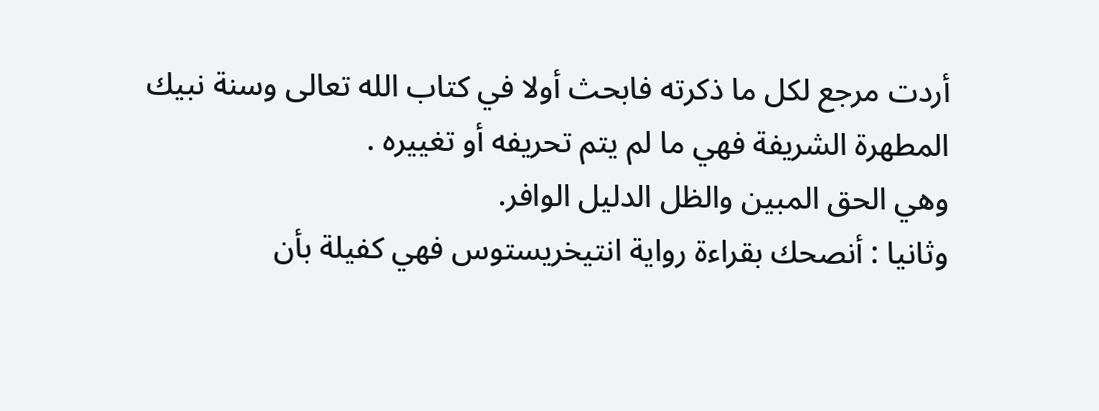أردت مرجع لكل ما ذكرته فابحث أولا في كتاب الله تعالى وسنة نبيك المطهرة الشريفة فهي ما لم يتم تحريفه أو تغييره .
وهي الحق المبين والظل الدليل الوافر.
وثانيا : أنصحك بقراءة رواية انتيخريستوس فهي كفيلة بأن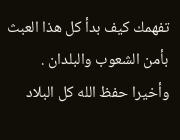تفهمك كيف بدأ كل هذا العبث بأمن الشعوب والبلدان .
وأخيرا حفظ الله كل البلاد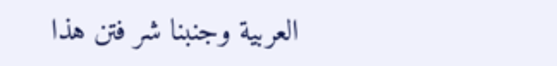العربية وجنبنا شر فتن هذا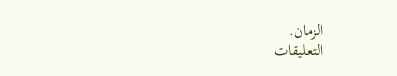الزمان.
التعليقات